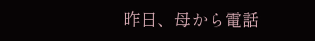昨日、母から電話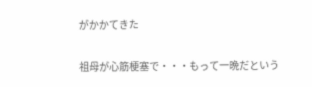がかかてきた

祖母が心筋梗塞で・・・もって一晩だという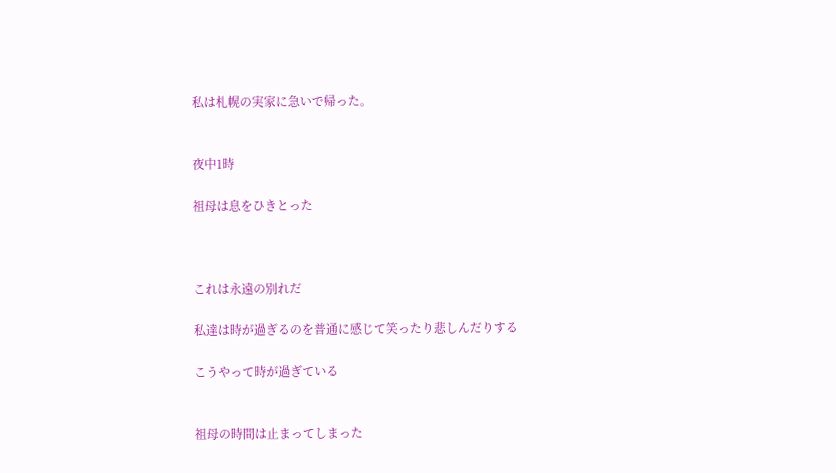私は札幌の実家に急いで帰った。


夜中1時

祖母は息をひきとった



これは永遠の別れだ

私達は時が過ぎるのを普通に感じて笑ったり悲しんだりする

こうやって時が過ぎている


祖母の時間は止まってしまった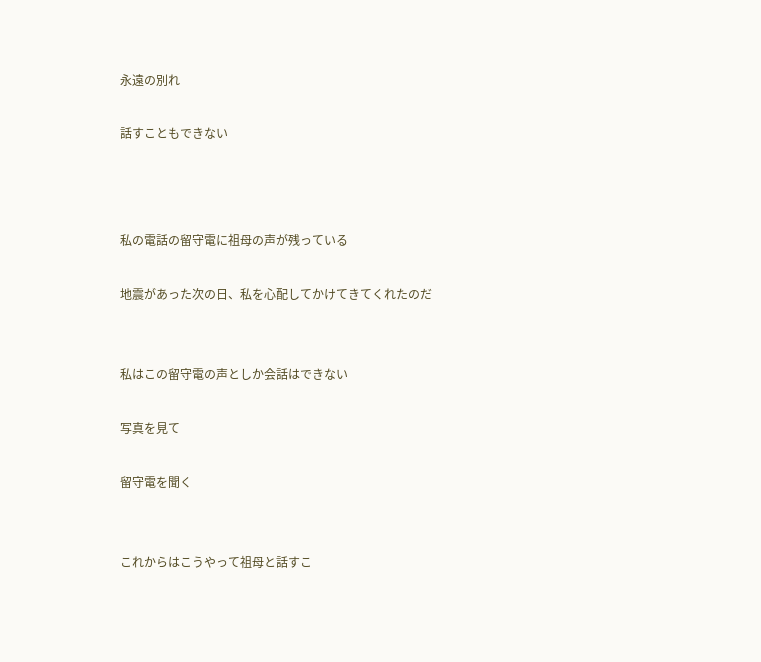永遠の別れ

話すこともできない



私の電話の留守電に祖母の声が残っている

地震があった次の日、私を心配してかけてきてくれたのだ


私はこの留守電の声としか会話はできない

写真を見て

留守電を聞く


これからはこうやって祖母と話すこ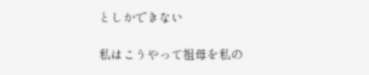としかできない

私はこうやって祖母を私の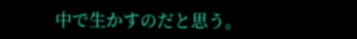中で生かすのだと思う。